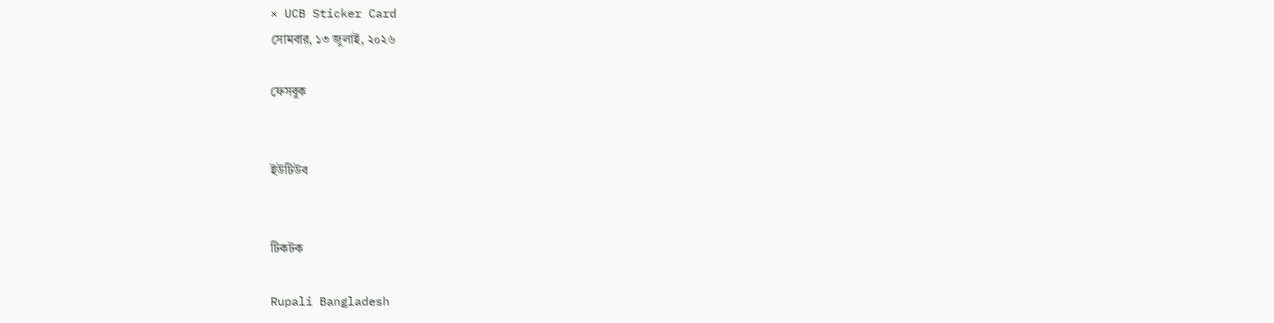× UCB Sticker Card
সোমবার, ১৩ জুলাই, ২০২৬

ফেসবুক


ইউটিউব


টিকটক

Rupali Bangladesh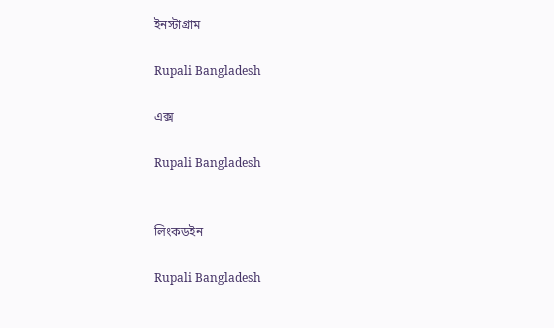ইনস্টাগ্রাম

Rupali Bangladesh

এক্স

Rupali Bangladesh


লিংকডইন

Rupali Bangladesh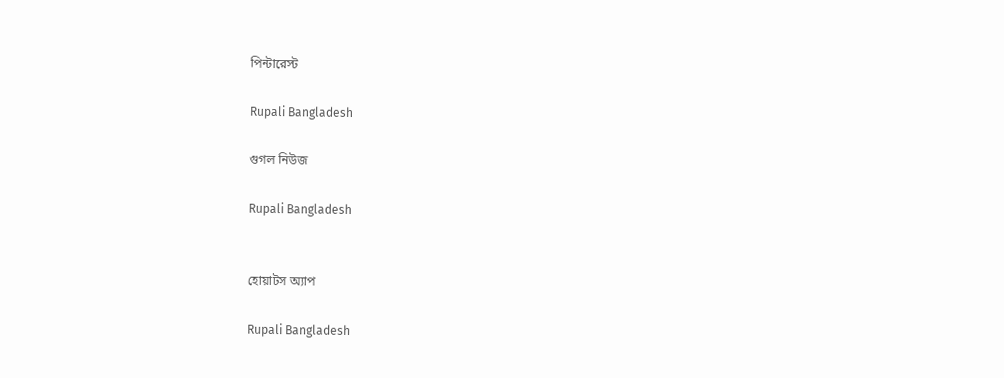পিন্টারেস্ট

Rupali Bangladesh

গুগল নিউজ

Rupali Bangladesh


হোয়াটস অ্যাপ

Rupali Bangladesh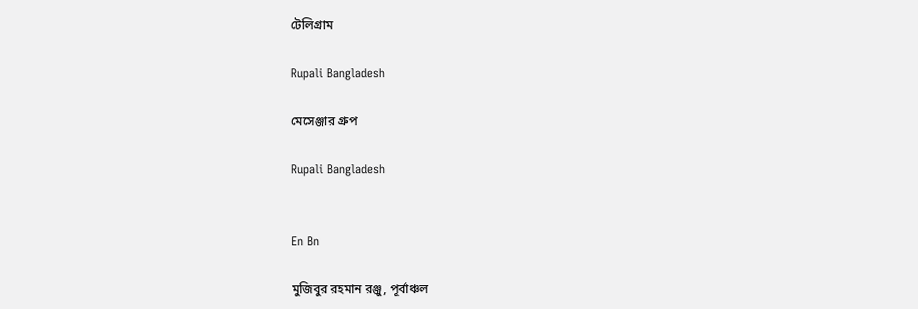টেলিগ্রাম

Rupali Bangladesh

মেসেঞ্জার গ্রুপ

Rupali Bangladesh


En Bn

মুজিবুর রহমান রঞ্জু, পূর্বাঞ্চল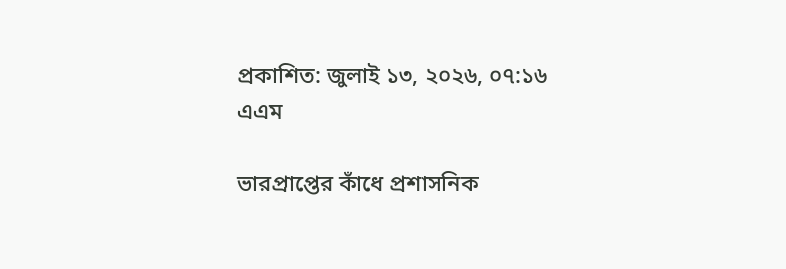প্রকাশিত: জুলাই ১৩, ২০২৬, ০৭:১৬ এএম

ভারপ্রাপ্তের কাঁধে প্রশাসনিক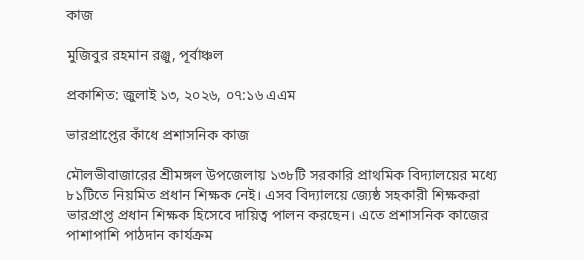কাজ

মুজিবুর রহমান রঞ্জু, পূর্বাঞ্চল

প্রকাশিত: জুলাই ১৩, ২০২৬, ০৭:১৬ এএম

ভারপ্রাপ্তের কাঁধে প্রশাসনিক কাজ

মৌলভীবাজারের শ্রীমঙ্গল উপজেলায় ১৩৮টি সরকারি প্রাথমিক বিদ্যালয়ের মধ্যে ৮১টিতে নিয়মিত প্রধান শিক্ষক নেই। এসব বিদ্যালয়ে জ্যেষ্ঠ সহকারী শিক্ষকরা ভারপ্রাপ্ত প্রধান শিক্ষক হিসেবে দায়িত্ব পালন করছেন। এতে প্রশাসনিক কাজের পাশাপাশি পাঠদান কার্যক্রম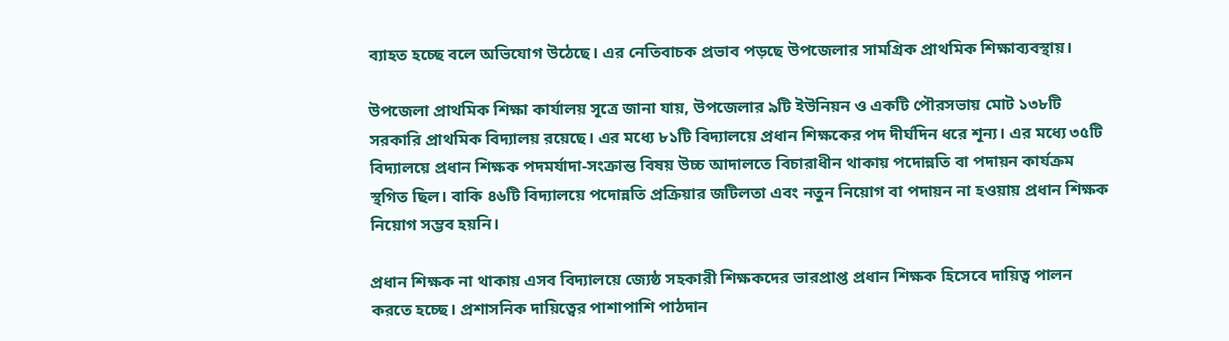ব্যাহত হচ্ছে বলে অভিযোগ উঠেছে। এর নেতিবাচক প্রভাব পড়ছে উপজেলার সামগ্রিক প্রাথমিক শিক্ষাব্যবস্থায়।

উপজেলা প্রাথমিক শিক্ষা কার্যালয় সূত্রে জানা যায়, উপজেলার ৯টি ইউনিয়ন ও একটি পৌরসভায় মোট ১৩৮টি সরকারি প্রাথমিক বিদ্যালয় রয়েছে। এর মধ্যে ৮১টি বিদ্যালয়ে প্রধান শিক্ষকের পদ দীর্ঘদিন ধরে শূন্য। এর মধ্যে ৩৫টি বিদ্যালয়ে প্রধান শিক্ষক পদমর্যাদা-সংক্রান্ত বিষয় উচ্চ আদালতে বিচারাধীন থাকায় পদোন্নতি বা পদায়ন কার্যক্রম স্থগিত ছিল। বাকি ৪৬টি বিদ্যালয়ে পদোন্নতি প্রক্রিয়ার জটিলতা এবং নতুন নিয়োগ বা পদায়ন না হওয়ায় প্রধান শিক্ষক নিয়োগ সম্ভব হয়নি।

প্রধান শিক্ষক না থাকায় এসব বিদ্যালয়ে জ্যেষ্ঠ সহকারী শিক্ষকদের ভারপ্রাপ্ত প্রধান শিক্ষক হিসেবে দায়িত্ব পালন করতে হচ্ছে। প্রশাসনিক দায়িত্বের পাশাপাশি পাঠদান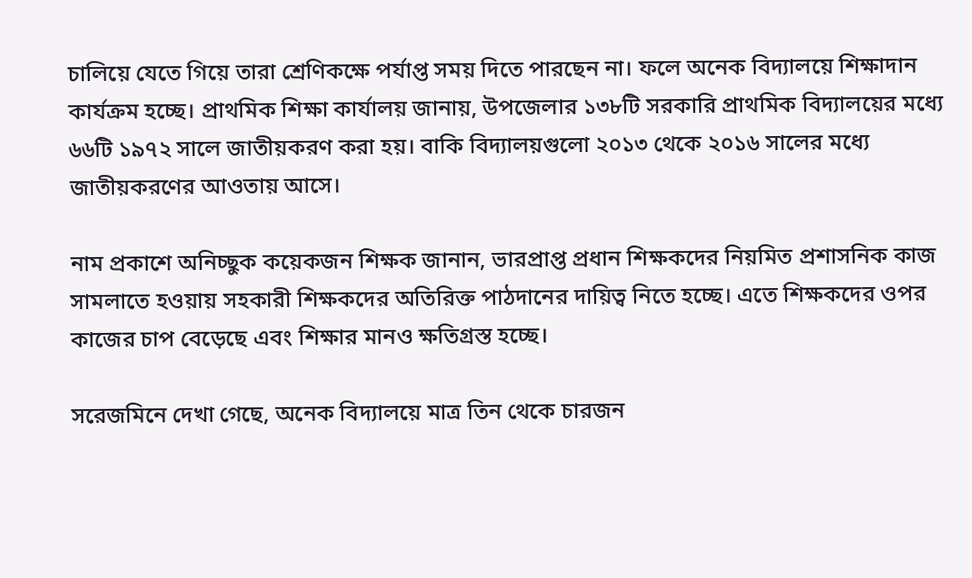চালিয়ে যেতে গিয়ে তারা শ্রেণিকক্ষে পর্যাপ্ত সময় দিতে পারছেন না। ফলে অনেক বিদ্যালয়ে শিক্ষাদান কার্যক্রম হচ্ছে। প্রাথমিক শিক্ষা কার্যালয় জানায়, উপজেলার ১৩৮টি সরকারি প্রাথমিক বিদ্যালয়ের মধ্যে ৬৬টি ১৯৭২ সালে জাতীয়করণ করা হয়। বাকি বিদ্যালয়গুলো ২০১৩ থেকে ২০১৬ সালের মধ্যে জাতীয়করণের আওতায় আসে।

নাম প্রকাশে অনিচ্ছুক কয়েকজন শিক্ষক জানান, ভারপ্রাপ্ত প্রধান শিক্ষকদের নিয়মিত প্রশাসনিক কাজ সামলাতে হওয়ায় সহকারী শিক্ষকদের অতিরিক্ত পাঠদানের দায়িত্ব নিতে হচ্ছে। এতে শিক্ষকদের ওপর কাজের চাপ বেড়েছে এবং শিক্ষার মানও ক্ষতিগ্রস্ত হচ্ছে।

সরেজমিনে দেখা গেছে, অনেক বিদ্যালয়ে মাত্র তিন থেকে চারজন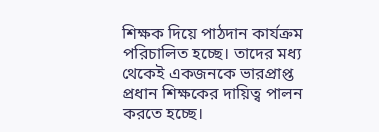শিক্ষক দিয়ে পাঠদান কার্যক্রম পরিচালিত হচ্ছে। তাদের মধ্য থেকেই একজনকে ভারপ্রাপ্ত প্রধান শিক্ষকের দায়িত্ব পালন করতে হচ্ছে।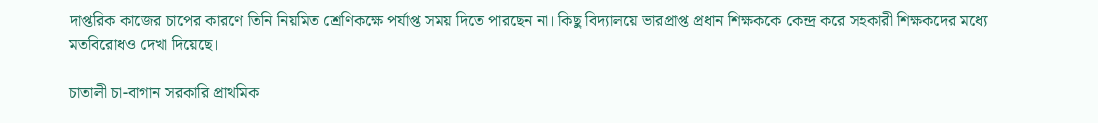দাপ্তরিক কাজের চাপের কারণে তিনি নিয়মিত শ্রেণিকক্ষে পর্যাপ্ত সময় দিতে পারছেন না। কিছু বিদ্যালয়ে ভারপ্রাপ্ত প্রধান শিক্ষককে কেন্দ্র করে সহকারী শিক্ষকদের মধ্যে মতবিরোধও দেখা দিয়েছে।

চাতালী চা-বাগান সরকারি প্রাথমিক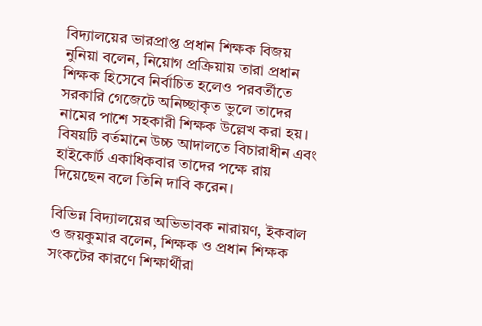বিদ্যালয়ের ভারপ্রাপ্ত প্রধান শিক্ষক বিজয় নুনিয়া বলেন, নিয়োগ প্রক্রিয়ায় তারা প্রধান শিক্ষক হিসেবে নির্বাচিত হলেও পরবর্তীতে সরকারি গেজেটে অনিচ্ছাকৃত ভুলে তাদের নামের পাশে সহকারী শিক্ষক উল্লেখ করা হয়। বিষয়টি বর্তমানে উচ্চ আদালতে বিচারাধীন এবং হাইকোর্ট একাধিকবার তাদের পক্ষে রায় দিয়েছেন বলে তিনি দাবি করেন।

বিভিন্ন বিদ্যালয়ের অভিভাবক নারায়ণ, ইকবাল ও জয়কুমার বলেন, শিক্ষক ও প্রধান শিক্ষক সংকটের কারণে শিক্ষার্থীরা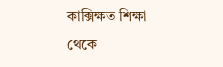কাক্সিক্ষত শিক্ষা থেকে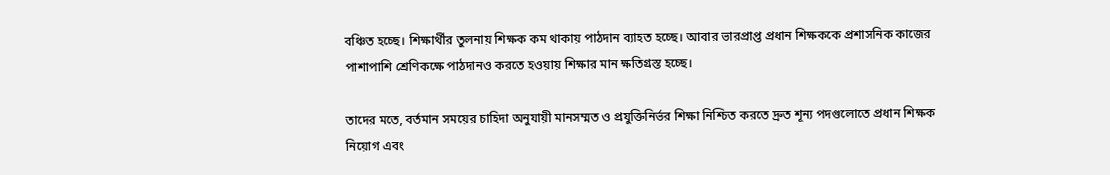বঞ্চিত হচ্ছে। শিক্ষার্থীর তুলনায় শিক্ষক কম থাকায় পাঠদান ব্যাহত হচ্ছে। আবার ভারপ্রাপ্ত প্রধান শিক্ষককে প্রশাসনিক কাজের পাশাপাশি শ্রেণিকক্ষে পাঠদানও করতে হওয়ায় শিক্ষার মান ক্ষতিগ্রস্ত হচ্ছে।

তাদের মতে, বর্তমান সময়ের চাহিদা অনুযায়ী মানসম্মত ও প্রযুক্তিনির্ভর শিক্ষা নিশ্চিত করতে দ্রুত শূন্য পদগুলোতে প্রধান শিক্ষক নিয়োগ এবং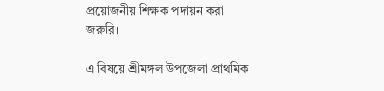প্রয়োজনীয় শিক্ষক পদায়ন করা জরুরি।

এ বিষয়ে শ্রীমঙ্গল উপজেলা প্রাথমিক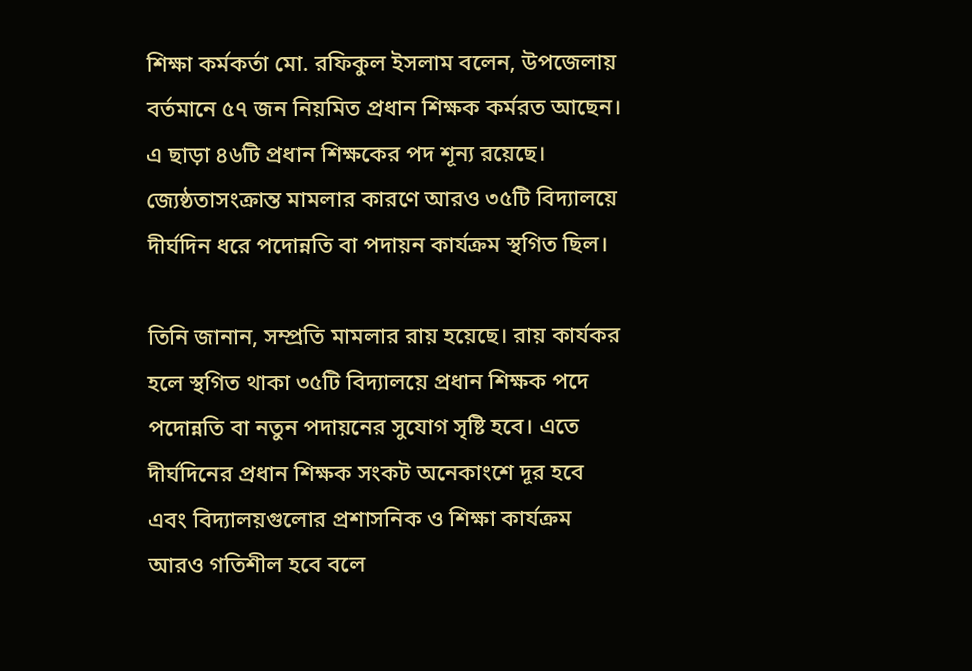শিক্ষা কর্মকর্তা মো. রফিকুল ইসলাম বলেন, উপজেলায় বর্তমানে ৫৭ জন নিয়মিত প্রধান শিক্ষক কর্মরত আছেন। এ ছাড়া ৪৬টি প্রধান শিক্ষকের পদ শূন্য রয়েছে। জ্যেষ্ঠতাসংক্রান্ত মামলার কারণে আরও ৩৫টি বিদ্যালয়ে দীর্ঘদিন ধরে পদোন্নতি বা পদায়ন কার্যক্রম স্থগিত ছিল।

তিনি জানান, সম্প্রতি মামলার রায় হয়েছে। রায় কার্যকর হলে স্থগিত থাকা ৩৫টি বিদ্যালয়ে প্রধান শিক্ষক পদে পদোন্নতি বা নতুন পদায়নের সুযোগ সৃষ্টি হবে। এতে দীর্ঘদিনের প্রধান শিক্ষক সংকট অনেকাংশে দূর হবে এবং বিদ্যালয়গুলোর প্রশাসনিক ও শিক্ষা কার্যক্রম আরও গতিশীল হবে বলে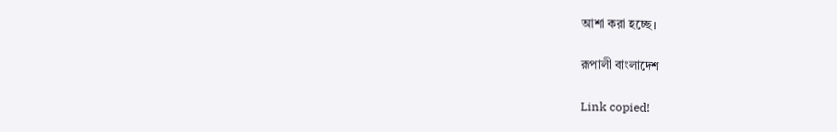আশা করা হচ্ছে।

রূপালী বাংলাদেশ

Link copied!